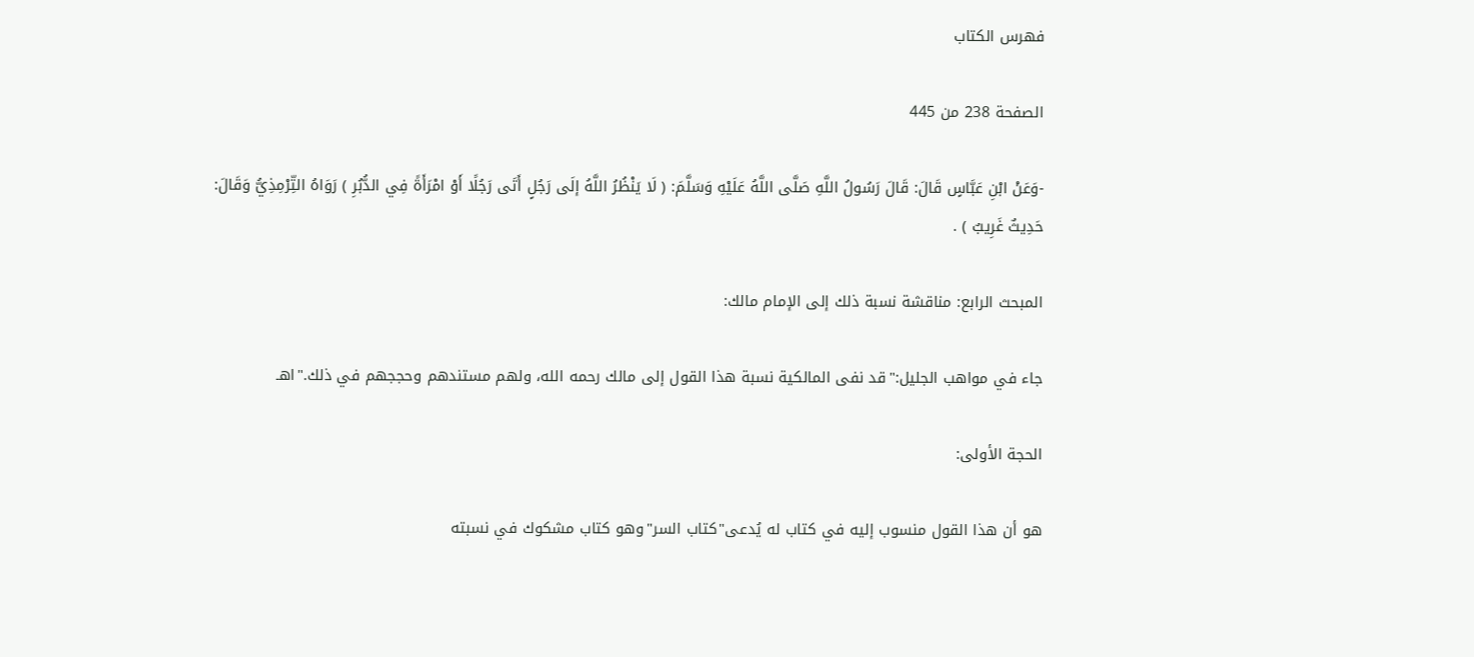فهرس الكتاب

الصفحة 238 من 445

-وَعَنْ ابْنِ عَبَّاسٍ قَالَ: قَالَ رَسُولُ اللَّهِ صَلَّى اللَّهُ عَلَيْهِ وَسَلَّمَ: ( لَا يَنْظُرُ اللَّهُ إلَى رَجُلٍ أَتَى رَجُلًا أَوْ امْرَأَةً فِي الدُّبُرِ ) رَوَاهُ التِّرْمِذِيُّ وَقَالَ: حَدِيثٌ غَرِيبٌ ) .

المبحث الرابع: مناقشة نسبة ذلك إلى الإمام مالك:

جاء في مواهب الجليل:"قد نفى المالكية نسبة هذا القول إلى مالك رحمه الله، ولهم مستندهم وحججهم في ذلك."اهـ

الحجة الأولى:

هو أن هذا القول منسوب إليه في كتاب له يُدعى"كتاب السر"وهو كتاب مشكوك في نسبته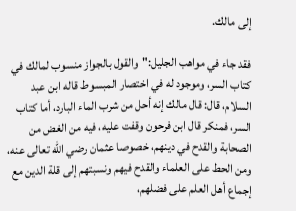إلى مالك.

فقد جاء في مواهب الجليل:"والقول بالجواز منسوب لمالك في كتاب السر، وموجود له في اختصار المبسوط قاله ابن عبد السلام، قال: قال مالك إنه أحل من شرب الماء البارد، أما كتاب السر، فمنكر قال ابن فرحون وقفت عليه، فيه من الغض من الصحابة والقدح في دينهم، خصوصا عثمان رضي الله تعالى عنه، ومن الحط على العلماء والقدح فيهم ونسبتهم إلى قلة الدين مع إجماع أهل العلم على فضلهم،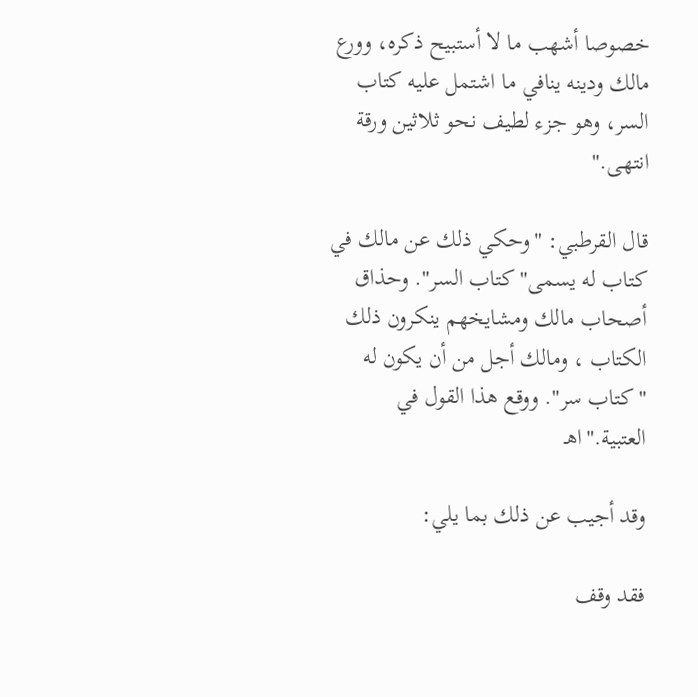خصوصا أشهب ما لا أستبيح ذكره، وورع مالك ودينه ينافي ما اشتمل عليه كتاب السر، وهو جزء لطيف نحو ثلاثين ورقة انتهى."

قال القرطبي: "وحكي ذلك عن مالك في كتاب له يسمى"كتاب السر". وحذاق أصحاب مالك ومشايخهم ينكرون ذلك الكتاب ، ومالك أجل من أن يكون له "كتاب سر". ووقع هذا القول في العتبية."اهـ

وقد أجيب عن ذلك بما يلي:

فقد وقف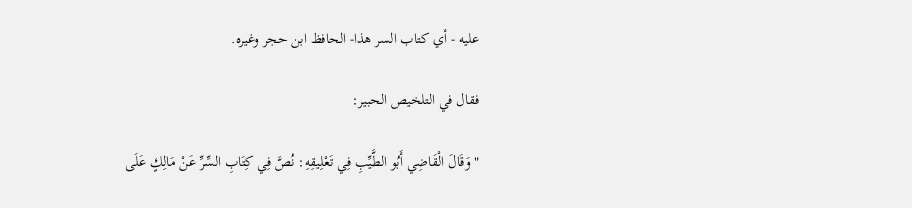عليه - أي كتاب السر هذا- الحافظ ابن حجر وغيره.

فقال في التلخيص الحبير:

"وَقَالَ الْقَاضِي أَبُو الطَّيِّبِ فِي تَعْلِيقِهِ: نُصَّ فِي كِتَابِ السِّرِّ عَنْ مَالِكٍ عَلَى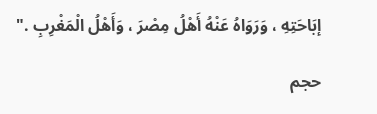إبَاحَتِهِ ، وَرَوَاهُ عَنْهُ أَهْلُ مِصْرَ ، وَأَهْلُ الْمَغْرِبِ ."

حجم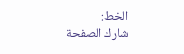الخط:
شارك الصفحة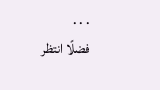. . .
فضلًا انتظر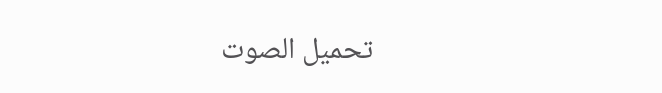تحميل الصوت